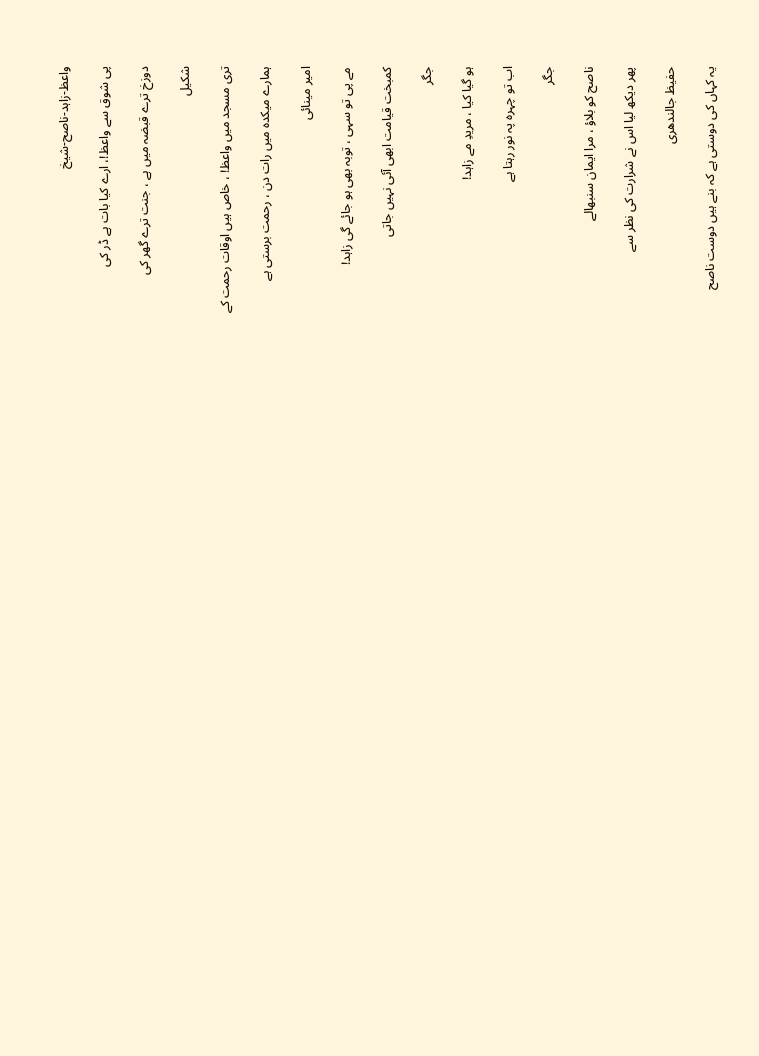واعظ-زاہد-ناصح-شیخ

پی شوق سے واعظ!، ارے کیا بات ہے ڈر کی

دوزخ ترے قبضہ میں ہے ، جنت ترے گھر کی

شکیل

تری مسجد میں واعظ! ، خاص ہیں اوقات رحمت کے

ہمارے میکدہ میں رات دن ، رحمت برستی ہے

امیر مینائی

مے پی تو سہی ، توبہ بھی ہو جائے گی زاہد!

کمبخت قیامت ابھی آئی نہیں جاتی

جگر

ہو گیا کیا ، مریدِ مے زاہد!

اب تو چہرہ پہ نور رہتا ہے

جگر

ناصح کو بلاؤ ، مرا ایمان سنبھالے

پھر دیکھ لیا اس نے شرارت کی نظر سے

حفیظ جالندھری

یہ کہاں کی دوستی ہے کہ بنے ہیں دوست ناصح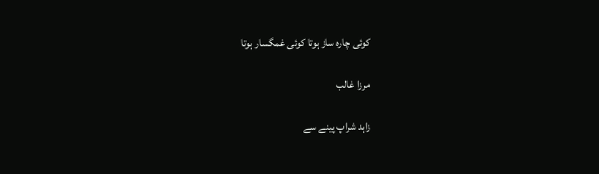کوئی چارہ ساز ہوتا کوئی غمگسار ہوتا

مرزا غالب

زاہد شراپ پینے سے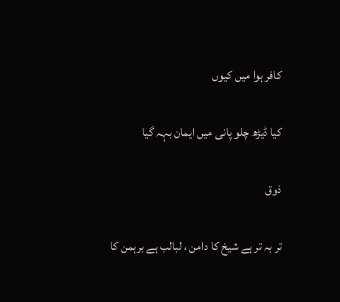کافر ہوا میں کیوں

کیا ڈیڑھ چلو پانی میں ایمان بہہ گیا

ذوق

تر بہ تر ہے شیخ کا دامن ، لبالب ہے برہمن کا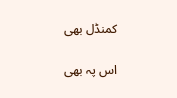کمنڈل بھی

اس پہ بھی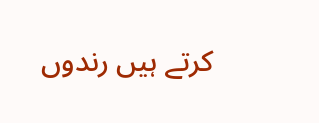کرتے ہیں رندوں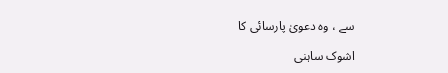سے ، وہ دعویٰ پارسائی کا

اشوک ساہنی